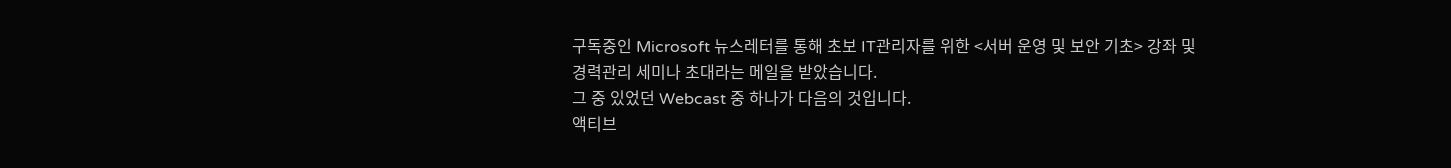구독중인 Microsoft 뉴스레터를 통해 초보 IT관리자를 위한 <서버 운영 및 보안 기초> 강좌 및 경력관리 세미나 초대라는 메일을 받았습니다.
그 중 있었던 Webcast 중 하나가 다음의 것입니다.
액티브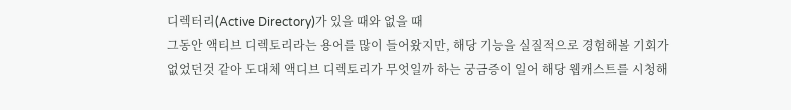디렉터리(Active Directory)가 있을 때와 없을 때
그동안 액티브 디렉토리라는 용어를 많이 들어왔지만, 해당 기능을 실질적으로 경험해볼 기회가 없었던것 같아 도대체 액디브 디렉토리가 무엇일까 하는 궁금증이 일어 해당 웹캐스트를 시청해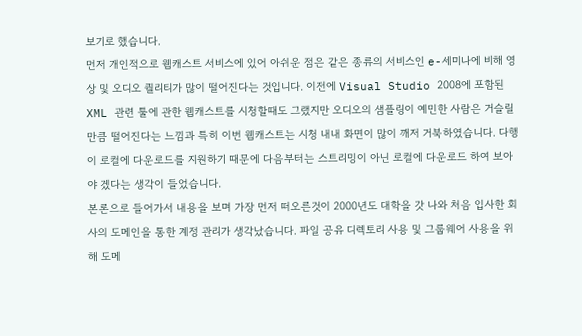보기로 했습니다.
먼저 개인적으로 웹캐스트 서비스에 있어 아쉬운 점은 같은 종류의 서비스인 e-세미나에 비해 영상 및 오디오 퀄리티가 많이 떨어진다는 것입니다. 이전에 Visual Studio 2008에 포함된 XML 관련 툴에 관한 웹캐스트를 시청할때도 그랬지만 오디오의 샘플링이 예민한 사람은 거슬릴 만큼 떨어진다는 느낌과 특히 이번 웹캐스트는 시청 내내 화면이 많이 깨저 거북하였습니다. 다행이 로컬에 다운로드를 지원하기 때문에 다음부터는 스트리밍이 아닌 로컬에 다운로드 하여 보아야 겠다는 생각이 들었습니다.
본론으로 들어가서 내용을 보며 가장 먼저 떠오른것이 2000년도 대학을 갓 나와 처음 입사한 회사의 도메인을 통한 계정 관리가 생각났습니다. 파일 공유 디렉토리 사용 및 그룹웨어 사용을 위해 도메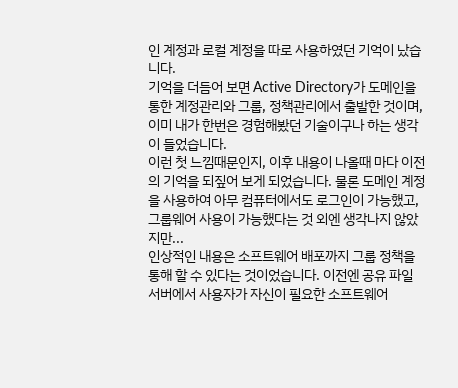인 계정과 로컬 계정을 따로 사용하였던 기억이 났습니다.
기억을 더듬어 보면 Active Directory가 도메인을 통한 계정관리와 그룹, 정책관리에서 출발한 것이며, 이미 내가 한번은 경험해봤던 기술이구나 하는 생각이 들었습니다.
이런 첫 느낌때문인지, 이후 내용이 나올때 마다 이전의 기억을 되짚어 보게 되었습니다. 물론 도메인 계정을 사용하여 아무 컴퓨터에서도 로그인이 가능했고, 그룹웨어 사용이 가능했다는 것 외엔 생각나지 않았지만...
인상적인 내용은 소프트웨어 배포까지 그룹 정책을 통해 할 수 있다는 것이었습니다. 이전엔 공유 파일 서버에서 사용자가 자신이 필요한 소프트웨어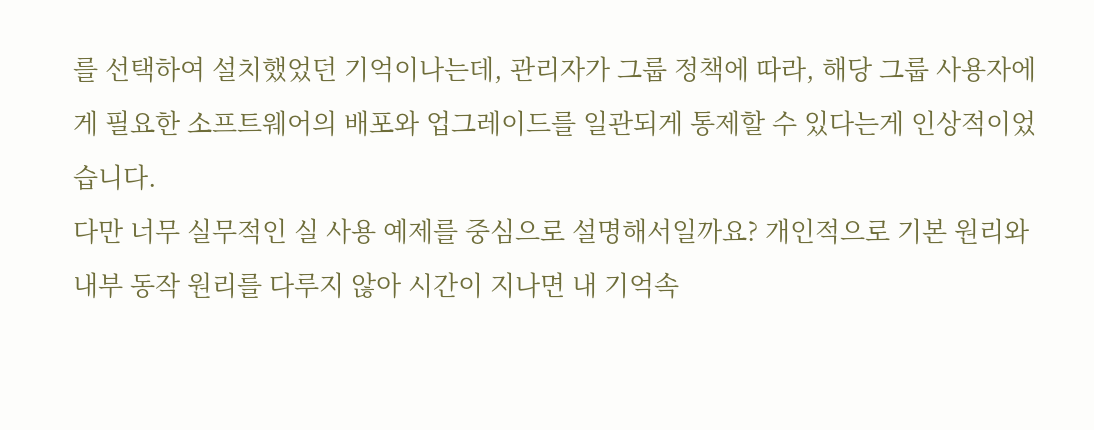를 선택하여 설치했었던 기억이나는데, 관리자가 그룹 정책에 따라, 해당 그룹 사용자에게 필요한 소프트웨어의 배포와 업그레이드를 일관되게 통제할 수 있다는게 인상적이었습니다.
다만 너무 실무적인 실 사용 예제를 중심으로 설명해서일까요? 개인적으로 기본 원리와 내부 동작 원리를 다루지 않아 시간이 지나면 내 기억속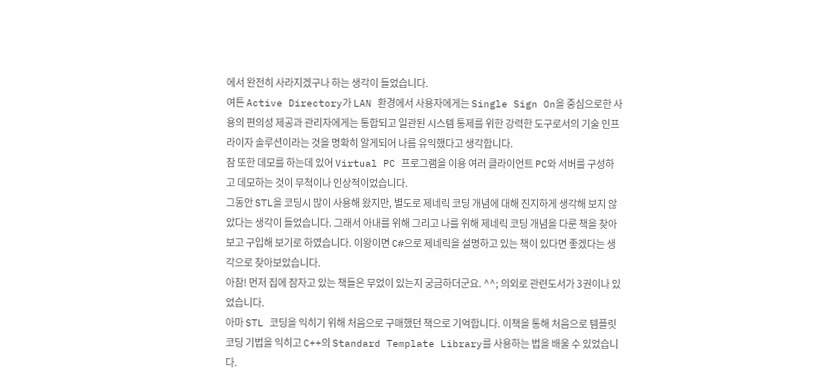에서 완전히 사라지겠구나 하는 생각이 들었습니다.
여튼 Active Directory가 LAN 환경에서 사용자에게는 Single Sign On을 중심으로한 사용의 편의성 제공과 관리자에게는 통합되고 일관된 시스템 통제를 위한 강력한 도구로서의 기술 인프라이자 솔루션이라는 것을 명확히 알게되어 나름 유익했다고 생각합니다.
참 또한 데모를 하는데 있어 Virtual PC 프로그램을 이용 여러 클라이언트 PC와 서버를 구성하고 데모하는 것이 무척이나 인상적이었습니다.
그동안 STL을 코딩시 많이 사용해 왔지만, 별도로 제네릭 코딩 개념에 대해 진지하게 생각해 보지 않았다는 생각이 들었습니다. 그래서 아내를 위해 그리고 나를 위해 제네릭 코딩 개념을 다룬 책을 찾아보고 구입해 보기로 하였습니다. 이왕이면 C#으로 제네릭을 설명하고 있는 책이 있다면 좋겠다는 생각으로 찾아보았습니다.
아참! 먼저 집에 잠자고 있는 책들은 무었이 있는지 궁금하더군요. ^^; 의외로 관련도서가 3권이나 있었습니다.
아마 STL 코딩을 익히기 위해 처음으로 구매했던 책으로 기억합니다. 이책을 통해 처음으로 템플릿 코딩 기법을 익히고 C++의 Standard Template Library를 사용하는 법을 배울 수 있었습니다.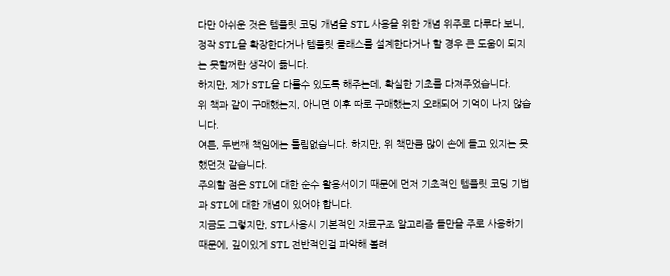다만 아쉬운 것은 템플릿 코딩 개념을 STL 사용을 위한 개념 위주로 다루다 보니, 정작 STL을 확장한다거나 템플릿 클래스를 설계한다거나 할 경우 큰 도움이 되지는 못할꺼란 생각이 듦니다.
하지만, 제가 STL을 다룰수 있도록 해주는데, 확실한 기초를 다져주었습니다.
위 책과 같이 구매했는지, 아니면 이후 따로 구매했는지 오래되어 기억이 나지 않습니다.
여튼, 두번째 책임에는 틀림없습니다. 하지만, 위 책만큼 많이 손에 들고 있지는 못했던것 같습니다.
주의할 점은 STL에 대한 순수 활용서이기 때문에 먼저 기초적인 템플릿 코딩 기법과 STL에 대한 개념이 있어야 합니다.
지금도 그렇지만, STL사용시 기본적인 자료구조 알고리즘 들만을 주로 사용하기 때문에, 깊이있게 STL 전반적인걸 파악해 볼려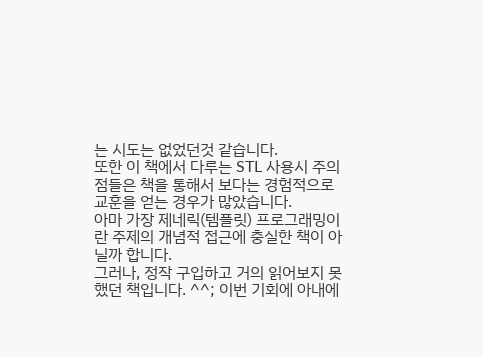는 시도는 없었던것 같습니다.
또한 이 책에서 다루는 STL 사용시 주의점들은 책을 통해서 보다는 경험적으로 교훈을 얻는 경우가 많았습니다.
아마 가장 제네릭(템플릿) 프로그래밍이란 주제의 개념적 접근에 충실한 책이 아닐까 합니다.
그러나, 정작 구입하고 거의 읽어보지 못했던 책입니다. ^^; 이번 기회에 아내에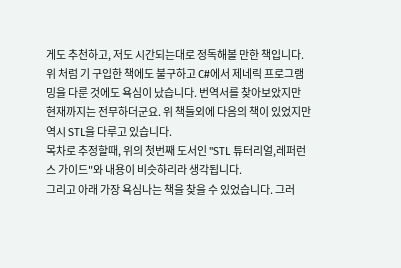게도 추천하고, 저도 시간되는대로 정독해볼 만한 책입니다.
위 처럼 기 구입한 책에도 불구하고 C#에서 제네릭 프로그램밍을 다룬 것에도 욕심이 났습니다. 번역서를 찾아보았지만 현재까지는 전무하더군요. 위 책들외에 다음의 책이 있었지만 역시 STL을 다루고 있습니다.
목차로 추정할때, 위의 첫번째 도서인 "STL 튜터리얼,레퍼런스 가이드"와 내용이 비슷하리라 생각됩니다.
그리고 아래 가장 욕심나는 책을 찾을 수 있었습니다. 그러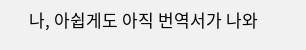나, 아쉽게도 아직 번역서가 나와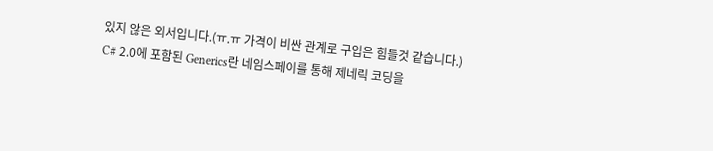있지 않은 외서입니다.(ㅠ.ㅠ 가격이 비싼 관계로 구입은 힘들것 같습니다.)
C# 2.0에 포함된 Generics란 네임스페이를 통해 제네릭 코딩을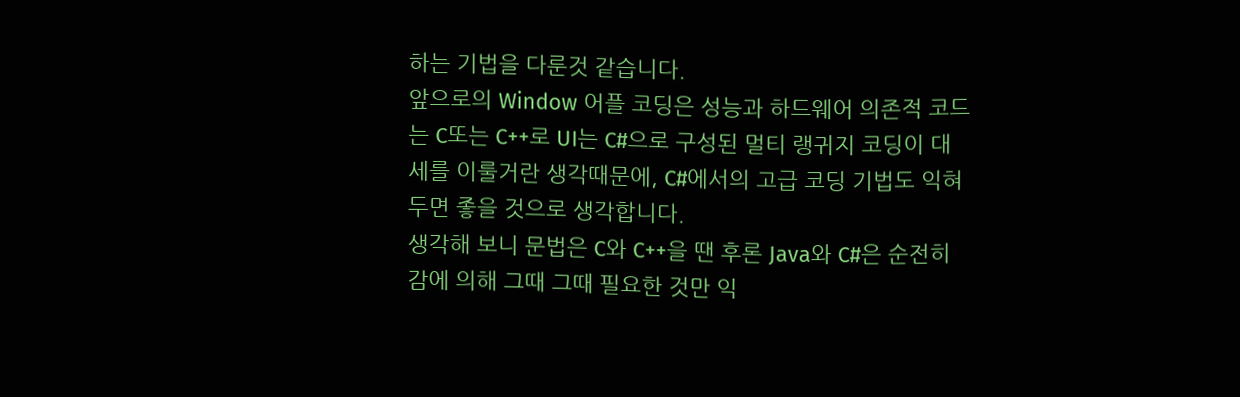하는 기법을 다룬것 같습니다.
앞으로의 Window 어플 코딩은 성능과 하드웨어 의존적 코드는 C또는 C++로 UI는 C#으로 구성된 멀티 랭귀지 코딩이 대세를 이룰거란 생각때문에, C#에서의 고급 코딩 기법도 익혀두면 좋을 것으로 생각합니다.
생각해 보니 문법은 C와 C++을 땐 후론 Java와 C#은 순전히 감에 의해 그때 그때 필요한 것만 익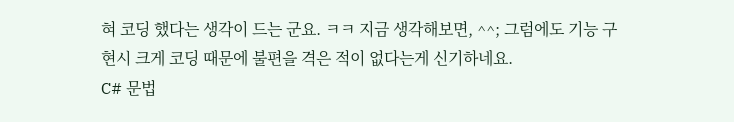혀 코딩 했다는 생각이 드는 군요. ㅋㅋ 지금 생각해보면, ^^; 그럼에도 기능 구현시 크게 코딩 때문에 불편을 격은 적이 없다는게 신기하네요.
C# 문법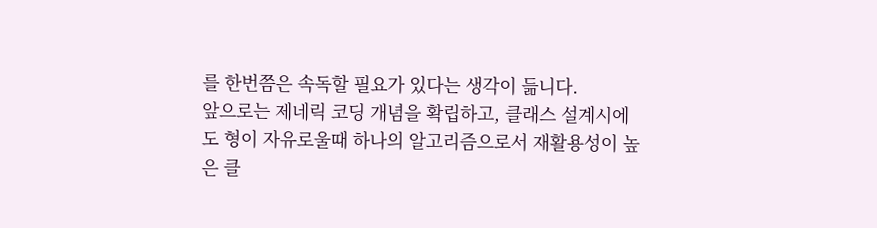를 한번쯤은 속독할 필요가 있다는 생각이 듦니다.
앞으로는 제네릭 코딩 개념을 확립하고, 클래스 설계시에도 형이 자유로울때 하나의 알고리즘으로서 재활용성이 높은 클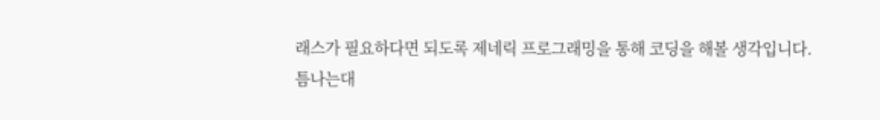래스가 필요하다면 되도록 제네릭 프로그래밍을 통해 코딩을 해볼 생각입니다.
틈나는대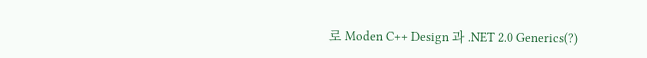로 Moden C++ Design 과 .NET 2.0 Generics(?)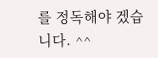를 정독해야 겠습니다. ^^